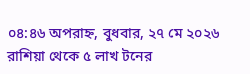০৪:৪৬ অপরাহ্ন, বুধবার, ২৭ মে ২০২৬
রাশিয়া থেকে ৫ লাখ টনের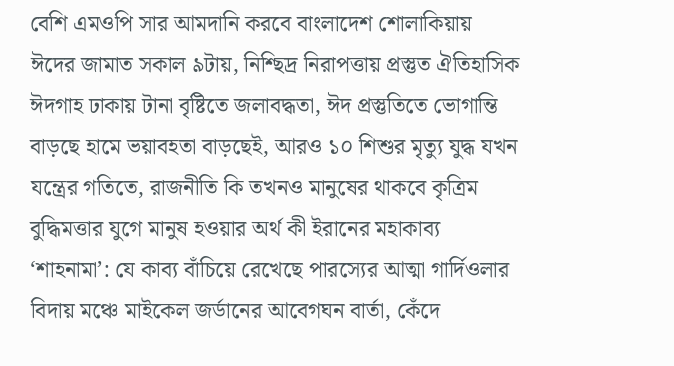বেশি এমওপি সার আমদানি করবে বাংলাদেশ শোলাকিয়ায় ঈদের জামাত সকাল ৯টায়, নিশ্ছিদ্র নিরাপত্তায় প্রস্তুত ঐতিহাসিক ঈদগাহ ঢাকায় টানা বৃষ্টিতে জলাবদ্ধতা, ঈদ প্রস্তুতিতে ভোগান্তি বাড়ছে হামে ভয়াবহতা বাড়ছেই, আরও ১০ শিশুর মৃত্যু যুদ্ধ যখন যন্ত্রের গতিতে, রাজনীতি কি তখনও মানুষের থাকবে কৃত্রিম বুদ্ধিমত্তার যুগে মানুষ হওয়ার অর্থ কী ইরানের মহাকাব্য ‘শাহনামা’: যে কাব্য বাঁচিয়ে রেখেছে পারস্যের আত্মা গার্দিওলার বিদায় মঞ্চে মাইকেল জর্ডানের আবেগঘন বার্তা, কেঁদে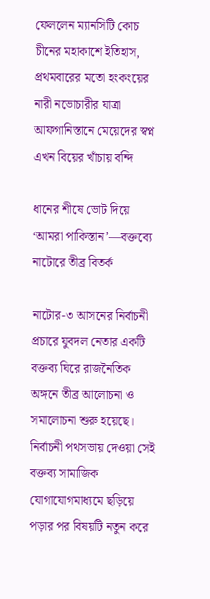ফেললেন ম্যানসিটি কোচ চীনের মহাকাশে ইতিহাস, প্রথমবারের মতো হংকংয়ের নারী নভোচারীর যাত্রা আফগানিস্তানে মেয়েদের স্বপ্ন এখন বিয়ের খাঁচায় বন্দি

ধানের শীষে ভোট দিয়ে ‘আমরা পাকিস্তান’—বক্তব্যে নাটোরে তীব্র বিতর্ক

নাটোর-৩ আসনের নির্বাচনী প্রচারে যুবদল নেতার একটি বক্তব্য ঘিরে রাজনৈতিক অঙ্গনে তীব্র আলোচনা ও সমালোচনা শুরু হয়েছে। নির্বাচনী পথসভায় দেওয়া সেই বক্তব্য সামাজিক যোগাযোগমাধ্যমে ছড়িয়ে পড়ার পর বিষয়টি নতুন করে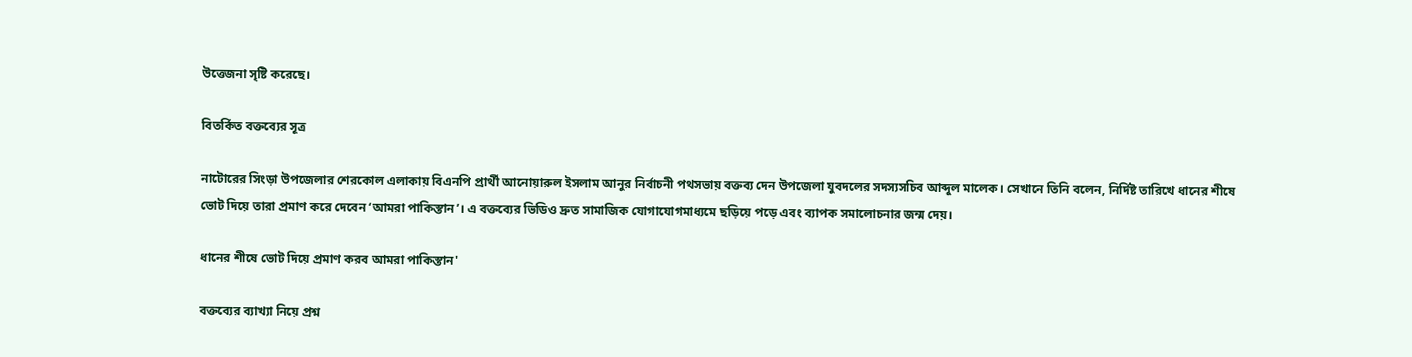উত্তেজনা সৃষ্টি করেছে।

বিতর্কিত বক্তব্যের সূত্র

নাটোরের সিংড়া উপজেলার শেরকোল এলাকায় বিএনপি প্রার্থী আনোয়ারুল ইসলাম আনুর নির্বাচনী পথসভায় বক্তব্য দেন উপজেলা যুবদলের সদস্যসচিব আব্দুল মালেক। সেখানে তিনি বলেন, নির্দিষ্ট তারিখে ধানের শীষে ভোট দিয়ে তারা প্রমাণ করে দেবেন ‘আমরা পাকিস্তান’। এ বক্তব্যের ভিডিও দ্রুত সামাজিক যোগাযোগমাধ্যমে ছড়িয়ে পড়ে এবং ব্যাপক সমালোচনার জন্ম দেয়।

ধানের শীষে ভোট দিয়ে প্রমাণ করব আমরা পাকিস্তান'

বক্তব্যের ব্যাখ্যা নিয়ে প্রশ্ন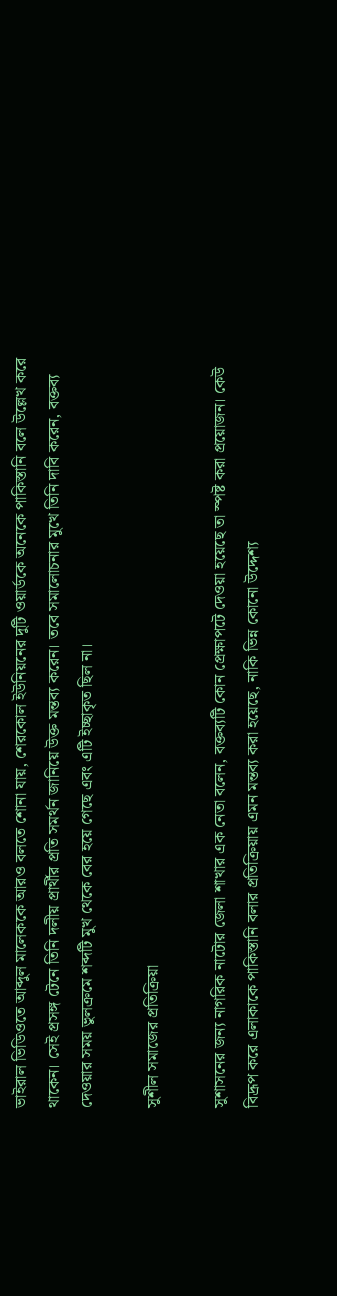ভাইরাল ভিডিওতে আব্দুল মালেককে আরও বলতে শোনা যায়, শেরকোল ইউনিয়নের দুটি ওয়ার্ডকে অনেকে পাকিস্তানি বলে উল্লেখ করে থাকেন। সেই প্রসঙ্গ টেনে তিনি দলীয় প্রার্থীর প্রতি সমর্থন জানিয়ে উক্ত মন্তব্য করেন। তবে সমালোচনার মুখে তিনি দাবি করেন, বক্তব্য দেওয়ার সময় ভুলক্রমে শব্দটি মুখ থেকে বের হয়ে গেছে এবং এটি ইচ্ছাকৃত ছিল না।

সুশীল সমাজের প্রতিক্রিয়া

সুশাসনের জন্য নাগরিক নাটোর জেলা শাখার এক নেতা বলেন, বক্তব্যটি কোন প্রেক্ষাপটে দেওয়া হয়েছে তা স্পষ্ট করা প্রয়োজন। কেউ বিদ্রূপ করে এলাকাকে পাকিস্তানি বলার প্রতিক্রিয়ায় এমন মন্তব্য করা হয়েছে, নাকি ভিন্ন কোনো উদ্দেশ্য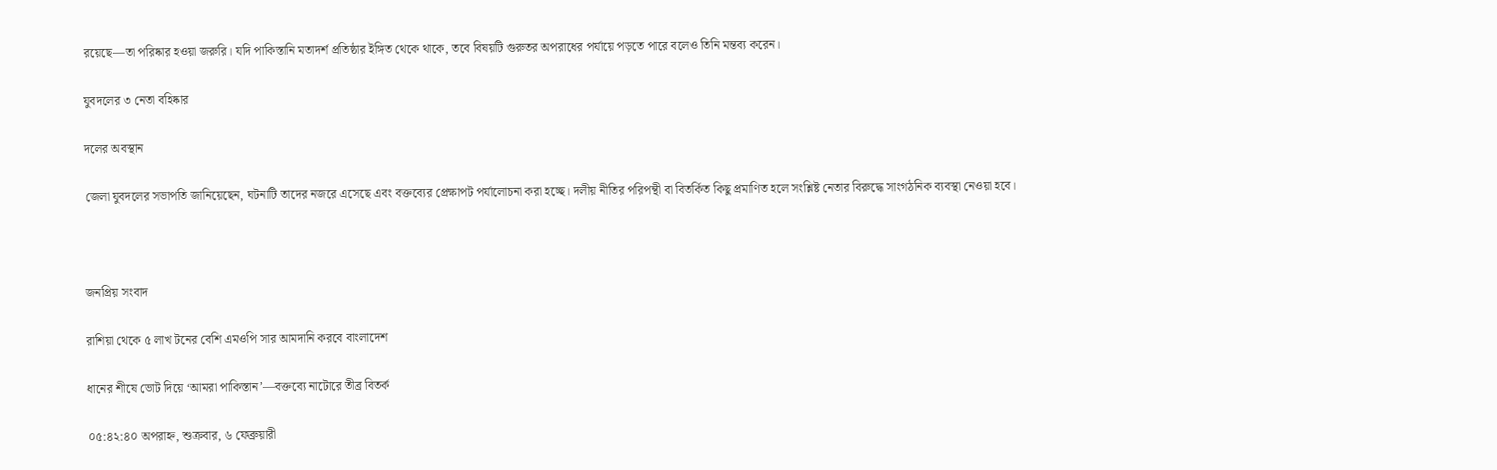রয়েছে—তা পরিষ্কার হওয়া জরুরি। যদি পাকিস্তানি মতাদর্শ প্রতিষ্ঠার ইঙ্গিত থেকে থাকে, তবে বিষয়টি গুরুতর অপরাধের পর্যায়ে পড়তে পারে বলেও তিনি মন্তব্য করেন।

যুবদলের ৩ নেতা বহিষ্কার

দলের অবস্থান

জেলা যুবদলের সভাপতি জানিয়েছেন, ঘটনাটি তাদের নজরে এসেছে এবং বক্তব্যের প্রেক্ষাপট পর্যালোচনা করা হচ্ছে। দলীয় নীতির পরিপন্থী বা বিতর্কিত কিছু প্রমাণিত হলে সংশ্লিষ্ট নেতার বিরুদ্ধে সাংগঠনিক ব্যবস্থা নেওয়া হবে।



জনপ্রিয় সংবাদ

রাশিয়া থেকে ৫ লাখ টনের বেশি এমওপি সার আমদানি করবে বাংলাদেশ

ধানের শীষে ভোট দিয়ে ‘আমরা পাকিস্তান’—বক্তব্যে নাটোরে তীব্র বিতর্ক

০৫:৪২:৪০ অপরাহ্ন, শুক্রবার, ৬ ফেব্রুয়ারী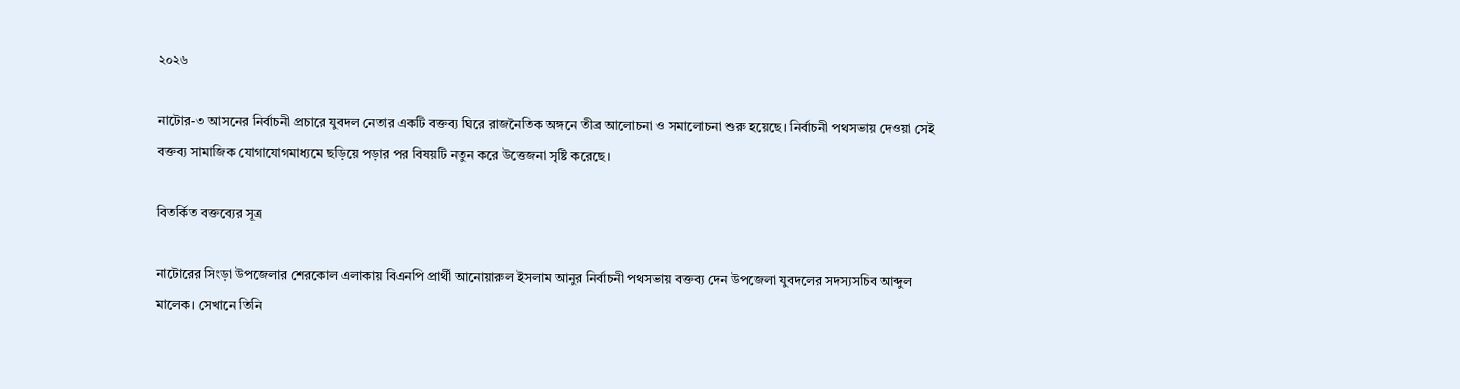২০২৬

নাটোর-৩ আসনের নির্বাচনী প্রচারে যুবদল নেতার একটি বক্তব্য ঘিরে রাজনৈতিক অঙ্গনে তীব্র আলোচনা ও সমালোচনা শুরু হয়েছে। নির্বাচনী পথসভায় দেওয়া সেই বক্তব্য সামাজিক যোগাযোগমাধ্যমে ছড়িয়ে পড়ার পর বিষয়টি নতুন করে উত্তেজনা সৃষ্টি করেছে।

বিতর্কিত বক্তব্যের সূত্র

নাটোরের সিংড়া উপজেলার শেরকোল এলাকায় বিএনপি প্রার্থী আনোয়ারুল ইসলাম আনুর নির্বাচনী পথসভায় বক্তব্য দেন উপজেলা যুবদলের সদস্যসচিব আব্দুল মালেক। সেখানে তিনি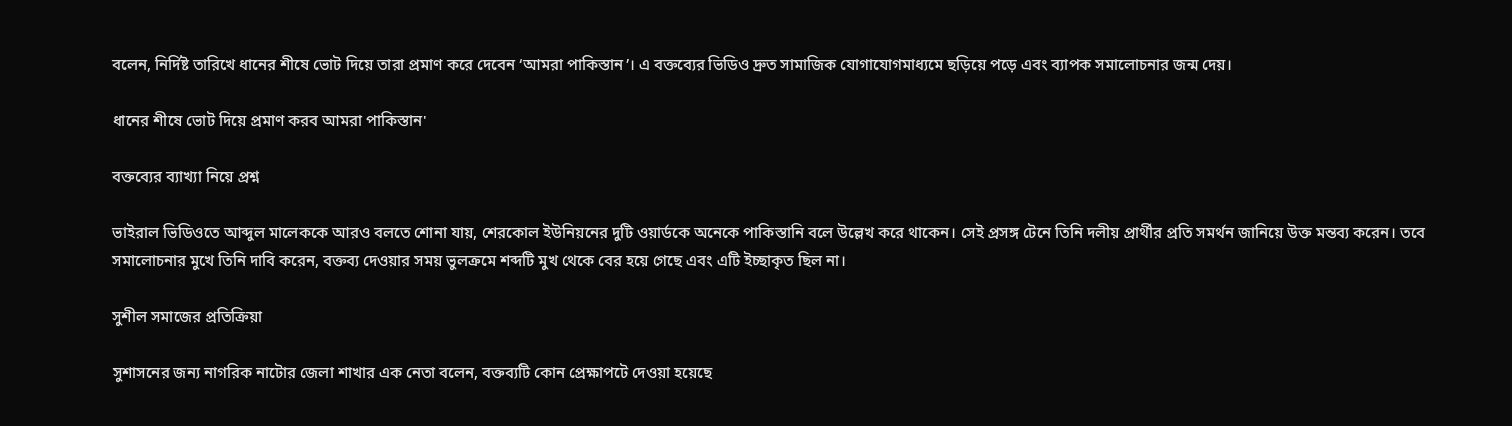বলেন, নির্দিষ্ট তারিখে ধানের শীষে ভোট দিয়ে তারা প্রমাণ করে দেবেন ‘আমরা পাকিস্তান’। এ বক্তব্যের ভিডিও দ্রুত সামাজিক যোগাযোগমাধ্যমে ছড়িয়ে পড়ে এবং ব্যাপক সমালোচনার জন্ম দেয়।

ধানের শীষে ভোট দিয়ে প্রমাণ করব আমরা পাকিস্তান'

বক্তব্যের ব্যাখ্যা নিয়ে প্রশ্ন

ভাইরাল ভিডিওতে আব্দুল মালেককে আরও বলতে শোনা যায়, শেরকোল ইউনিয়নের দুটি ওয়ার্ডকে অনেকে পাকিস্তানি বলে উল্লেখ করে থাকেন। সেই প্রসঙ্গ টেনে তিনি দলীয় প্রার্থীর প্রতি সমর্থন জানিয়ে উক্ত মন্তব্য করেন। তবে সমালোচনার মুখে তিনি দাবি করেন, বক্তব্য দেওয়ার সময় ভুলক্রমে শব্দটি মুখ থেকে বের হয়ে গেছে এবং এটি ইচ্ছাকৃত ছিল না।

সুশীল সমাজের প্রতিক্রিয়া

সুশাসনের জন্য নাগরিক নাটোর জেলা শাখার এক নেতা বলেন, বক্তব্যটি কোন প্রেক্ষাপটে দেওয়া হয়েছে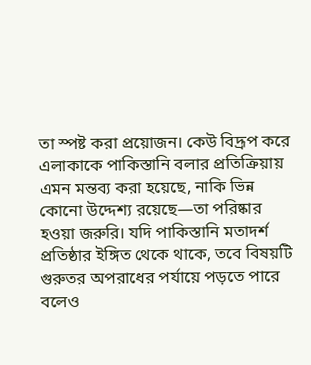তা স্পষ্ট করা প্রয়োজন। কেউ বিদ্রূপ করে এলাকাকে পাকিস্তানি বলার প্রতিক্রিয়ায় এমন মন্তব্য করা হয়েছে, নাকি ভিন্ন কোনো উদ্দেশ্য রয়েছে—তা পরিষ্কার হওয়া জরুরি। যদি পাকিস্তানি মতাদর্শ প্রতিষ্ঠার ইঙ্গিত থেকে থাকে, তবে বিষয়টি গুরুতর অপরাধের পর্যায়ে পড়তে পারে বলেও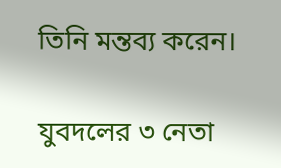তিনি মন্তব্য করেন।

যুবদলের ৩ নেতা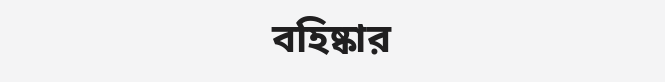বহিষ্কার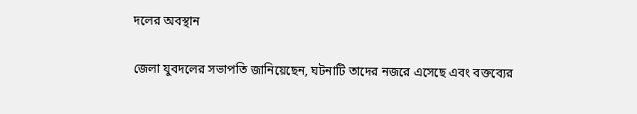দলের অবস্থান

জেলা যুবদলের সভাপতি জানিয়েছেন, ঘটনাটি তাদের নজরে এসেছে এবং বক্তব্যের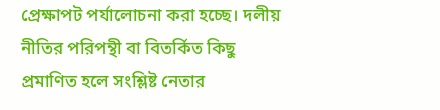প্রেক্ষাপট পর্যালোচনা করা হচ্ছে। দলীয় নীতির পরিপন্থী বা বিতর্কিত কিছু প্রমাণিত হলে সংশ্লিষ্ট নেতার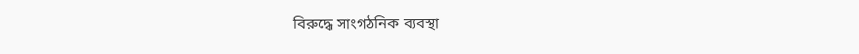বিরুদ্ধে সাংগঠনিক ব্যবস্থা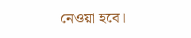নেওয়া হবে।